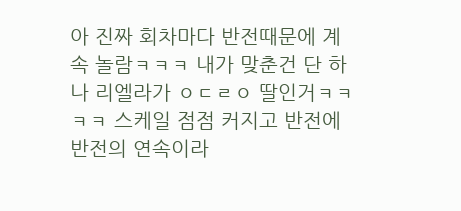아 진짜 회차마다 반전때문에 계속 놀람ㅋㅋㅋ 내가 맞춘건 단 하나 리엘라가 ㅇㄷㄹㅇ 딸인거ㅋㅋㅋㅋ 스케일 점점 커지고 반전에 반전의 연속이라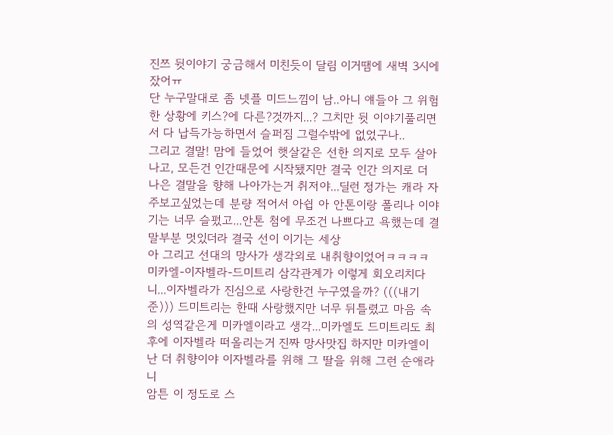진쯔 뒷이야기 궁금해서 미친듯이 달림 이거땜에 새벽 3시에 잤어ㅠ
단 누구말대로 좀 넷플 미드느낌이 남..아니 얘들아 그 위험한 상황에 키스?에 다른?것까지...? 그치만 뒷 이야기풀리면서 다 납득가능하면서 슬퍼짐 그럴수밖에 없었구나..
그리고 결말! 맘에 들었어 햇살같은 선한 의지로 모두 살아나고, 모든건 인간때문에 시작됐지만 결국 인간 의지로 더 나은 결말을 향해 나아가는거 취저야...딜런 정가는 캐라 자주보고싶었는데 분량 적어서 아쉽 아 안톤이랑 폴리나 이야기는 너무 슬펐고...안톤 첨에 무조건 나쁘다고 욕했는데 결말부분 멋있더라 결국 선이 이기는 세상
아 그리고 선대의 망사가 생각외로 내취향이었어ㅋㅋㅋㅋ 미카엘-이자벨라-드미트리 삼각관계가 이렇게 회오리치다니...이자벨라가 진심으로 사랑한건 누구였을까? (((내기준))) 드미트리는 한때 사랑했지만 너무 뒤틀렸고 마음 속의 성역같은게 미카엘이라고 생각...미카엘도 드미트리도 최후에 이자벨라 떠올리는거 진짜 망사맛집 하지만 미카엘이 난 더 취향이야 이자벨라를 위해 그 딸을 위해 그런 순애라니
암튼 이 정도로 스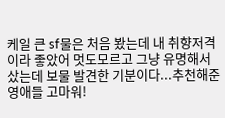케일 큰 sf물은 처음 봤는데 내 취향저격이라 좋았어 멋도모르고 그냥 유명해서 샀는데 보물 발견한 기분이다...추천해준 영애들 고마워!